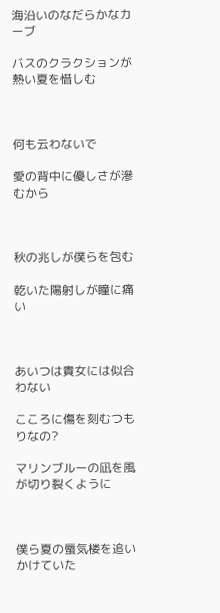海沿いのなだらかなカーブ

バスのクラクションが熱い夏を惜しむ



何も云わないで

愛の背中に優しさが滲むから



秋の兆しが僕らを包む

乾いた陽射しが瞳に痛い



あいつは貴女には似合わない

こころに傷を刻むつもりなの?

マリンブルーの凪を風が切り裂くように



僕ら夏の蜃気楼を追いかけていた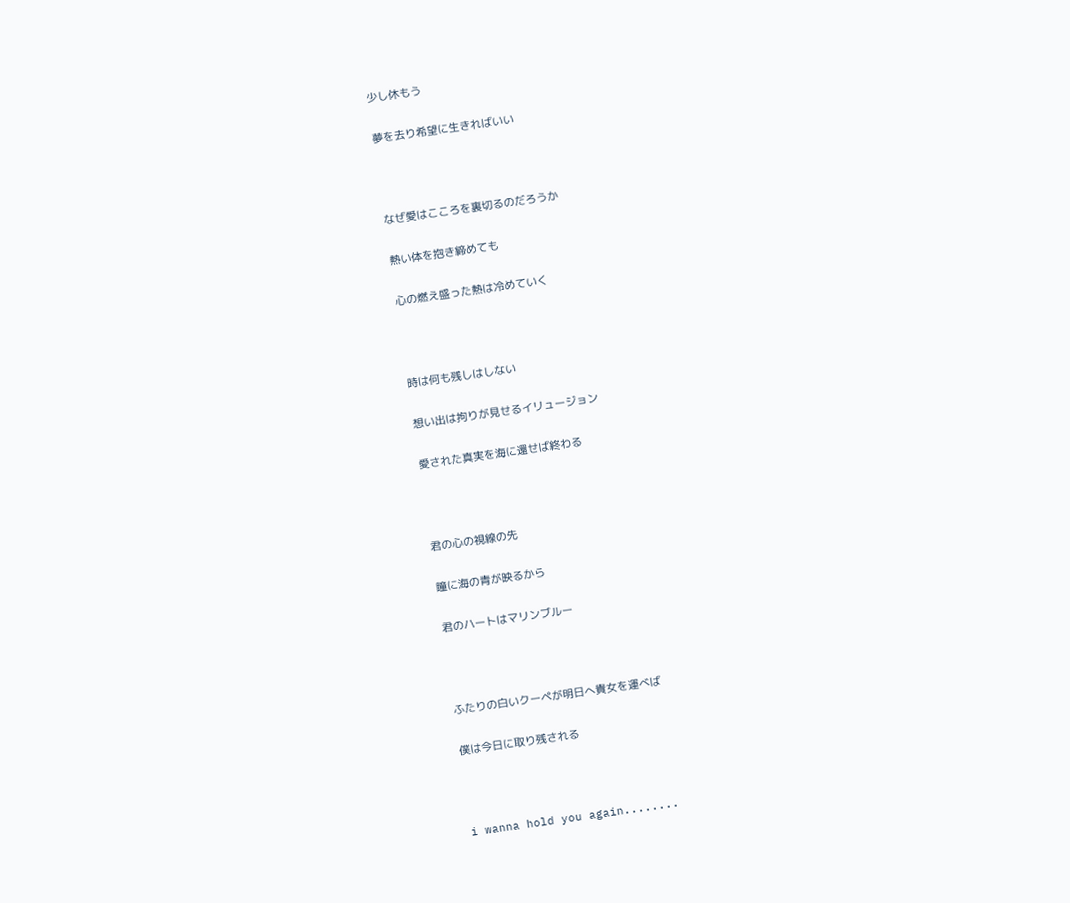少し休もう

夢を去り希望に生きればいい



なぜ愛はこころを裏切るのだろうか

熱い体を抱き締めても

心の燃え盛った熱は冷めていく



時は何も残しはしない

想い出は拘りが見せるイリュージョン

愛された真実を海に還せば終わる



君の心の視線の先

瞳に海の青が映るから

君のハートはマリンブルー



ふたりの白いクーペが明日へ貴女を運べば

僕は今日に取り残される



i wanna hold you again........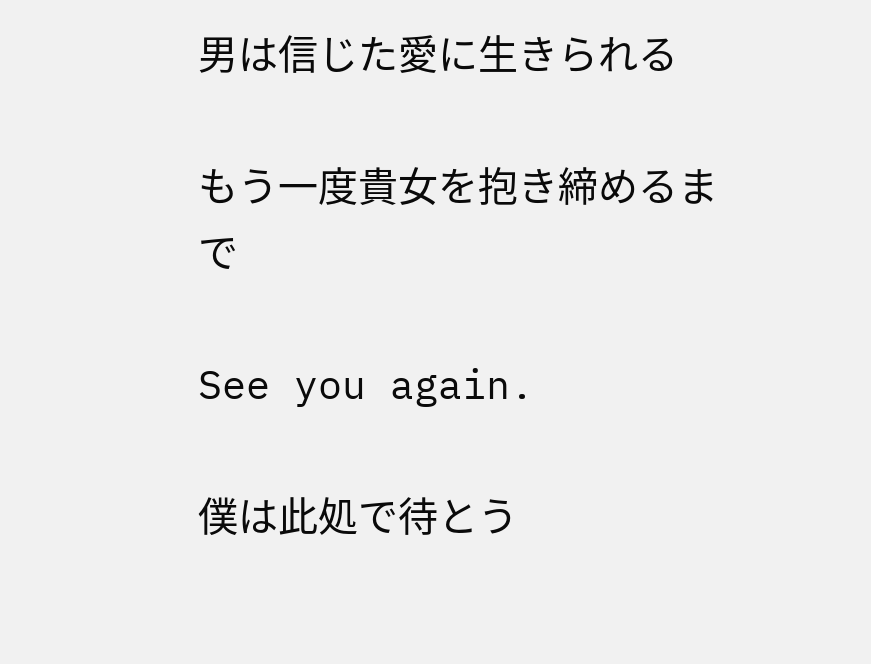男は信じた愛に生きられる

もう一度貴女を抱き締めるまで

See you again.

僕は此処で待とう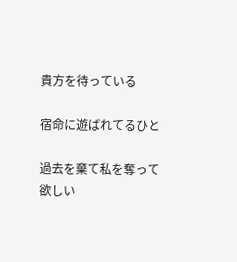貴方を待っている

宿命に遊ばれてるひと

過去を棄て私を奪って欲しい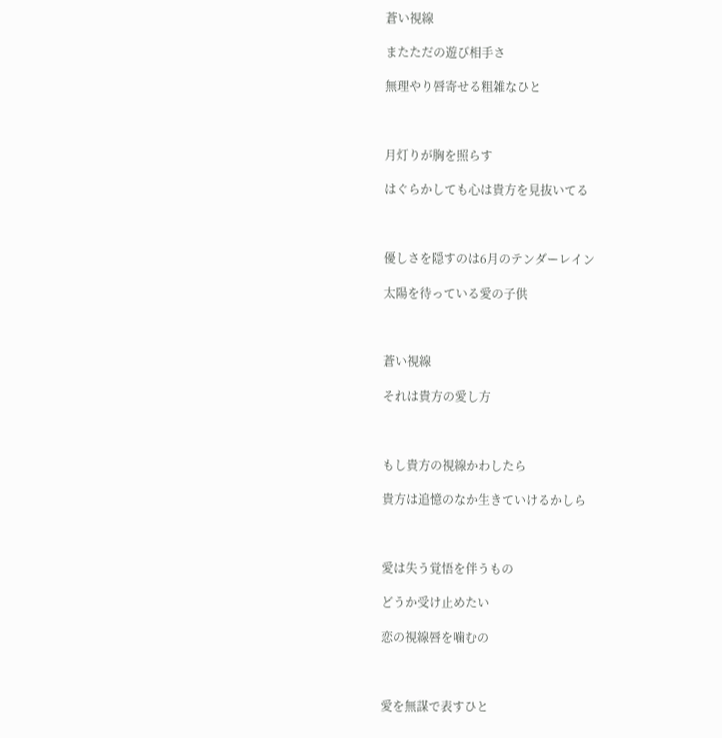蒼い視線

またただの遊び相手さ

無理やり唇寄せる粗雑なひと



月灯りが胸を照らす

はぐらかしても心は貴方を見抜いてる



優しさを隠すのは6月のテンダーレイン

太陽を待っている愛の子供



蒼い視線

それは貴方の愛し方



もし貴方の視線かわしたら

貴方は追憶のなか生きていけるかしら



愛は失う覚悟を伴うもの

どうか受け止めたい

恋の視線唇を噛むの



愛を無謀で表すひと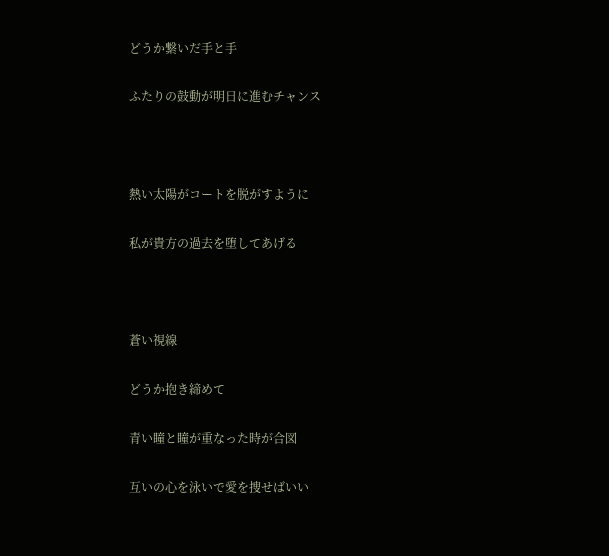どうか繋いだ手と手

ふたりの鼓動が明日に進むチャンス



熱い太陽がコートを脱がすように

私が貴方の過去を堕してあげる



蒼い視線

どうか抱き締めて

青い瞳と瞳が重なった時が合図

互いの心を泳いで愛を捜せばいい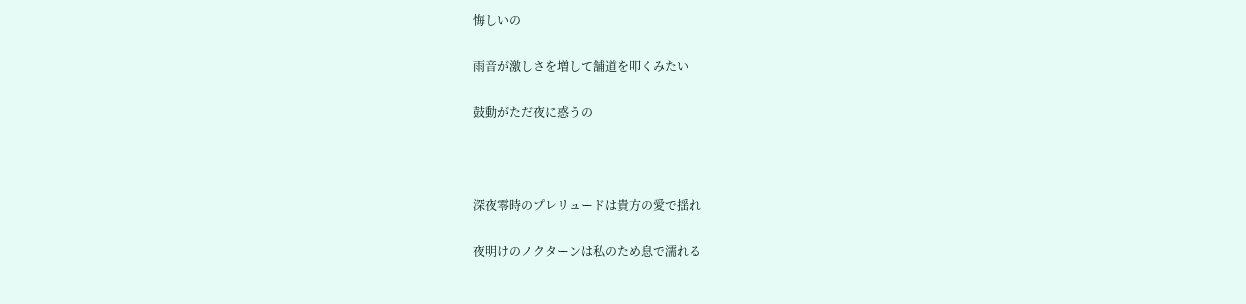悔しいの

雨音が激しさを増して舗道を叩くみたい

鼓動がただ夜に惑うの



深夜零時のプレリュードは貴方の愛で揺れ

夜明けのノクターンは私のため息で濡れる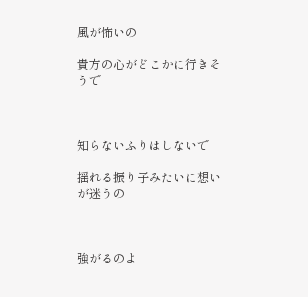風が怖いの

貴方の心がどこかに行きそうで



知らないふりはしないで

揺れる振り子みたいに想いが迷うの



強がるのよ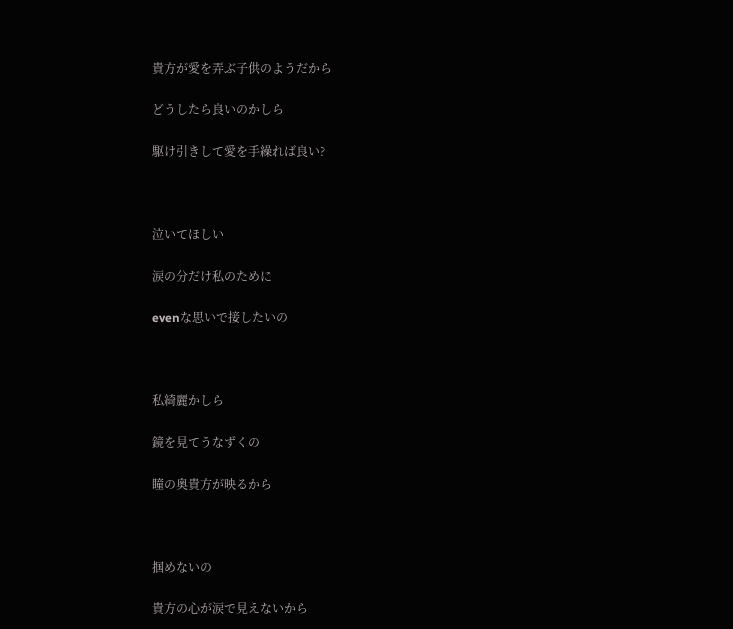貴方が愛を弄ぶ子供のようだから

どうしたら良いのかしら

駆け引きして愛を手繰れば良い?



泣いてほしい

涙の分だけ私のために

evenな思いで接したいの



私綺麗かしら

鏡を見てうなずくの

瞳の奥貴方が映るから



掴めないの

貴方の心が涙で見えないから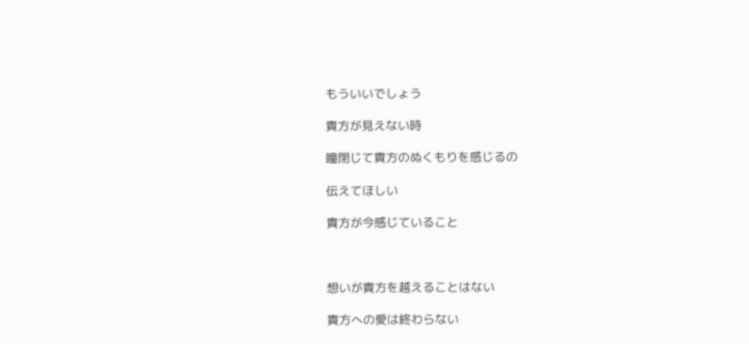もういいでしょう

貴方が見えない時

瞳閉じて貴方のぬくもりを感じるの

伝えてほしい

貴方が今感じていること



想いが貴方を越えることはない

貴方への愛は終わらない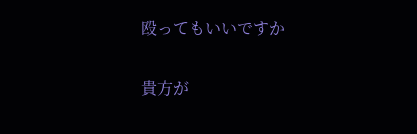殴ってもいいですか

貴方が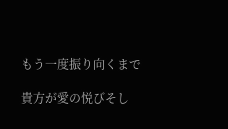もう一度振り向くまで

貴方が愛の悦びそし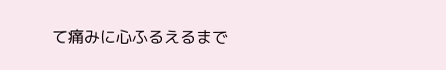て痛みに心ふるえるまで